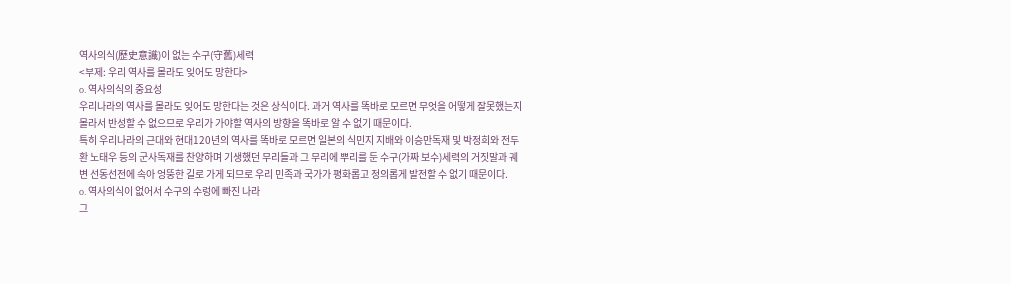역사의식(歷史意識)이 없는 수구(守舊)세력
<부제: 우리 역사를 몰라도 잊어도 망한다>
o. 역사의식의 중요성
우리나라의 역사를 몰라도 잊어도 망한다는 것은 상식이다. 과거 역사를 똑바로 모르면 무엇을 어떻게 잘못했는지 몰라서 반성할 수 없으므로 우리가 가야할 역사의 방향을 똑바로 알 수 없기 때문이다.
특히 우리나라의 근대와 현대120년의 역사를 똑바로 모르면 일본의 식민지 지배와 이승만독재 및 박정희와 전두환 노태우 등의 군사독재를 찬양하며 기생했던 무리들과 그 무리에 뿌리를 둔 수구(가짜 보수)세력의 거짓말과 궤변 선동선전에 속아 엉뚱한 길로 가게 되므로 우리 민족과 국가가 평화롭고 정의롭게 발전할 수 없기 때문이다.
o. 역사의식이 없어서 수구의 수렁에 빠진 나라
그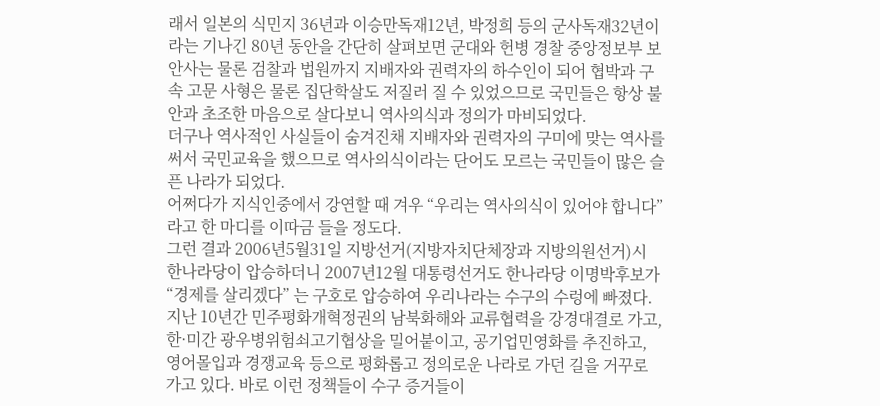래서 일본의 식민지 36년과 이승만독재12년, 박정희 등의 군사독재32년이라는 기나긴 80년 동안을 간단히 살펴보면 군대와 헌병 경찰 중앙정보부 보안사는 물론 검찰과 법원까지 지배자와 권력자의 하수인이 되어 협박과 구속 고문 사형은 물론 집단학살도 저질러 질 수 있었으므로 국민들은 항상 불안과 초조한 마음으로 살다보니 역사의식과 정의가 마비되었다.
더구나 역사적인 사실들이 숨겨진채 지배자와 권력자의 구미에 맞는 역사를 써서 국민교육을 했으므로 역사의식이라는 단어도 모르는 국민들이 많은 슬픈 나라가 되었다.
어쩌다가 지식인중에서 강연할 때 겨우 “우리는 역사의식이 있어야 합니다” 라고 한 마디를 이따금 들을 정도다.
그런 결과 2006년5월31일 지방선거(지방자치단체장과 지방의원선거)시 한나라당이 압승하더니 2007년12월 대통령선거도 한나라당 이명박후보가 “경제를 살리겠다” 는 구호로 압승하여 우리나라는 수구의 수렁에 빠졌다.
지난 10년간 민주평화개혁정권의 남북화해와 교류협력을 강경대결로 가고, 한·미간 광우병위험쇠고기협상을 밀어붙이고, 공기업민영화를 추진하고, 영어몰입과 경쟁교육 등으로 평화롭고 정의로운 나라로 가던 길을 거꾸로 가고 있다. 바로 이런 정책들이 수구 증거들이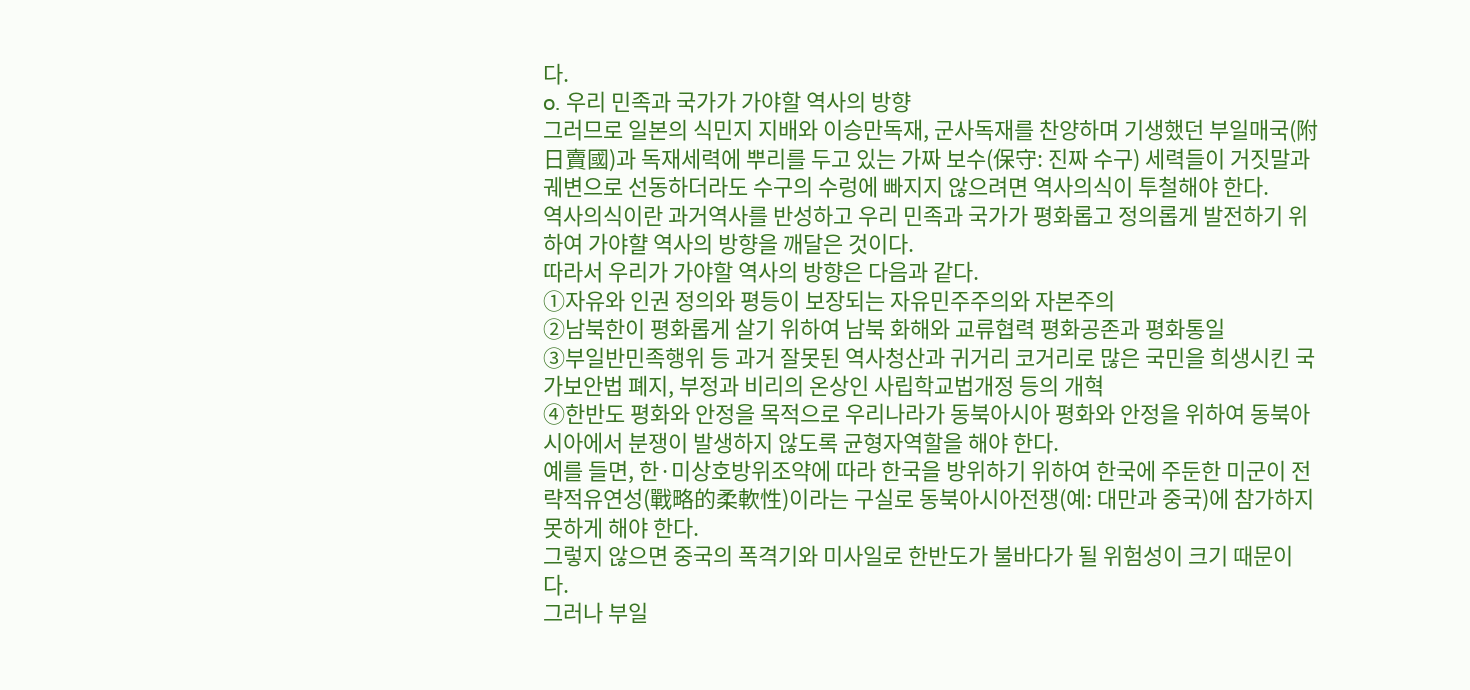다.
o. 우리 민족과 국가가 가야할 역사의 방향
그러므로 일본의 식민지 지배와 이승만독재, 군사독재를 찬양하며 기생했던 부일매국(附日賣國)과 독재세력에 뿌리를 두고 있는 가짜 보수(保守: 진짜 수구) 세력들이 거짓말과 궤변으로 선동하더라도 수구의 수렁에 빠지지 않으려면 역사의식이 투철해야 한다.
역사의식이란 과거역사를 반성하고 우리 민족과 국가가 평화롭고 정의롭게 발전하기 위하여 가야햘 역사의 방향을 깨달은 것이다.
따라서 우리가 가야할 역사의 방향은 다음과 같다.
①자유와 인권 정의와 평등이 보장되는 자유민주주의와 자본주의
②남북한이 평화롭게 살기 위하여 남북 화해와 교류협력 평화공존과 평화통일
③부일반민족행위 등 과거 잘못된 역사청산과 귀거리 코거리로 많은 국민을 희생시킨 국가보안법 폐지, 부정과 비리의 온상인 사립학교법개정 등의 개혁
④한반도 평화와 안정을 목적으로 우리나라가 동북아시아 평화와 안정을 위하여 동북아시아에서 분쟁이 발생하지 않도록 균형자역할을 해야 한다.
예를 들면, 한·미상호방위조약에 따라 한국을 방위하기 위하여 한국에 주둔한 미군이 전략적유연성(戰略的柔軟性)이라는 구실로 동북아시아전쟁(예: 대만과 중국)에 참가하지 못하게 해야 한다.
그렇지 않으면 중국의 폭격기와 미사일로 한반도가 불바다가 될 위험성이 크기 때문이다.
그러나 부일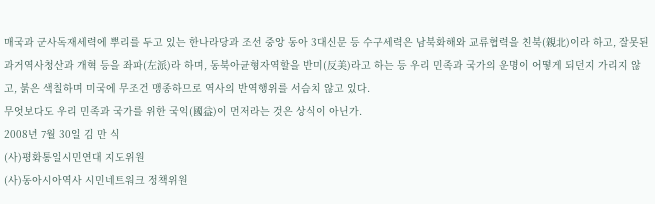매국과 군사독재세력에 뿌리를 두고 있는 한나라당과 조선 중앙 동아 3대신문 등 수구세력은 남북화해와 교류협력을 친북(親北)이라 하고, 잘못된 과거역사청산과 개혁 등을 좌파(左派)라 하며, 동북아균형자역할을 반미(反美)라고 하는 등 우리 민족과 국가의 운명이 어떻게 되던지 가리지 않고, 붉은 색칠하며 미국에 무조건 맹종하므로 역사의 반역행위를 서슴치 않고 있다.
무엇보다도 우리 민족과 국가를 위한 국익(國益)이 먼저라는 것은 상식이 아닌가.
2008년 7월 30일 김 만 식
(사)평화통일시민연대 지도위원
(사)동아시아역사 시민네트워크 정책위원